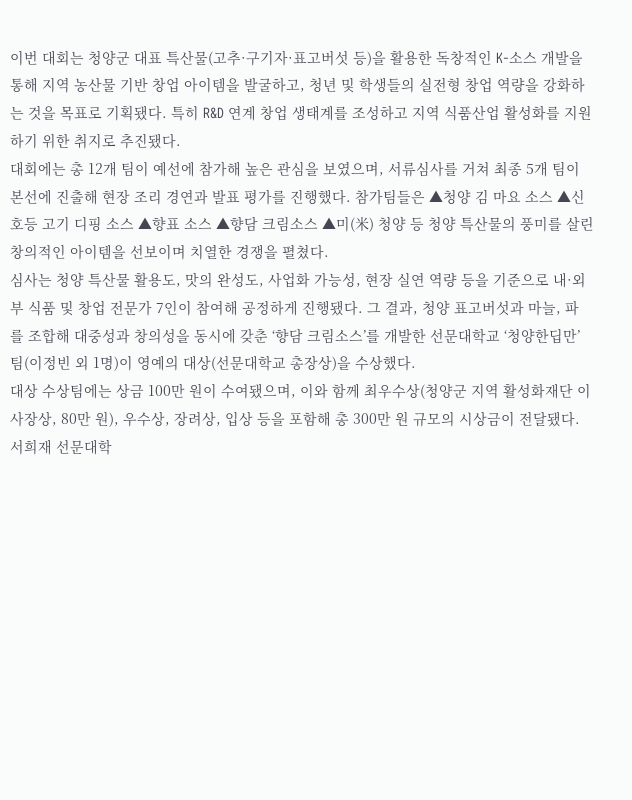이번 대회는 청양군 대표 특산물(고추·구기자·표고버섯 등)을 활용한 독창적인 K-소스 개발을 통해 지역 농산물 기반 창업 아이템을 발굴하고, 청년 및 학생들의 실전형 창업 역량을 강화하는 것을 목표로 기획됐다. 특히 R&D 연계 창업 생태계를 조성하고 지역 식품산업 활성화를 지원하기 위한 취지로 추진됐다.
대회에는 총 12개 팀이 예선에 참가해 높은 관심을 보였으며, 서류심사를 거쳐 최종 5개 팀이 본선에 진출해 현장 조리 경연과 발표 평가를 진행했다. 참가팀들은 ▲청양 김 마요 소스 ▲신호등 고기 디핑 소스 ▲향표 소스 ▲향담 크림소스 ▲미(米) 청양 등 청양 특산물의 풍미를 살린 창의적인 아이템을 선보이며 치열한 경쟁을 펼쳤다.
심사는 청양 특산물 활용도, 맛의 완성도, 사업화 가능성, 현장 실연 역량 등을 기준으로 내·외부 식품 및 창업 전문가 7인이 참여해 공정하게 진행됐다. 그 결과, 청양 표고버섯과 마늘, 파 를 조합해 대중성과 창의성을 동시에 갖춘 ‘향담 크림소스’를 개발한 선문대학교 ‘청양한딥만’ 팀(이정빈 외 1명)이 영예의 대상(선문대학교 총장상)을 수상했다.
대상 수상팀에는 상금 100만 원이 수여됐으며, 이와 함께 최우수상(청양군 지역 활성화재단 이사장상, 80만 원), 우수상, 장려상, 입상 등을 포함해 총 300만 원 규모의 시상금이 전달됐다.
서희재 선문대학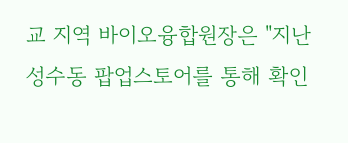교 지역 바이오융합원장은 "지난 성수동 팝업스토어를 통해 확인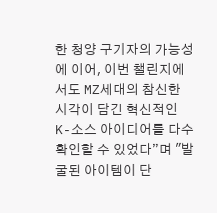한 청양 구기자의 가능성에 이어, 이번 챌린지에서도 MZ세대의 참신한 시각이 담긴 혁신적인 K-소스 아이디어를 다수 확인할 수 있었다”며 "발굴된 아이템이 단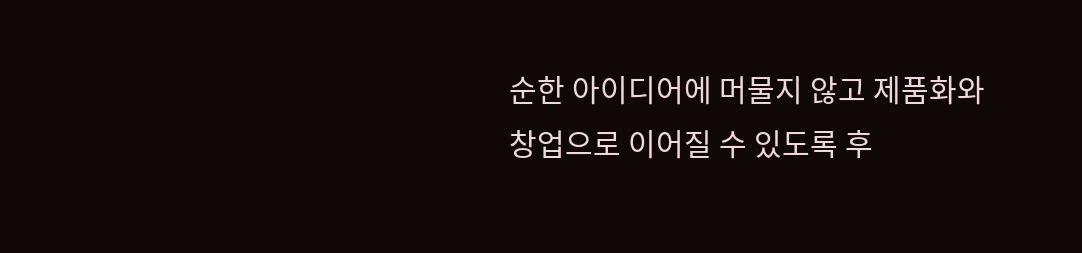순한 아이디어에 머물지 않고 제품화와 창업으로 이어질 수 있도록 후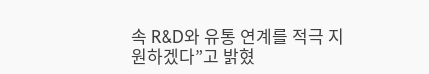속 R&D와 유통 연계를 적극 지원하겠다”고 밝혔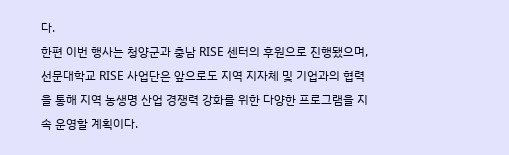다.
한편 이번 행사는 청양군과 충남 RISE 센터의 후원으로 진행됐으며, 선문대학교 RISE 사업단은 앞으로도 지역 지자체 및 기업과의 협력을 통해 지역 농생명 산업 경쟁력 강화를 위한 다양한 프로그램을 지속 운영할 계획이다.